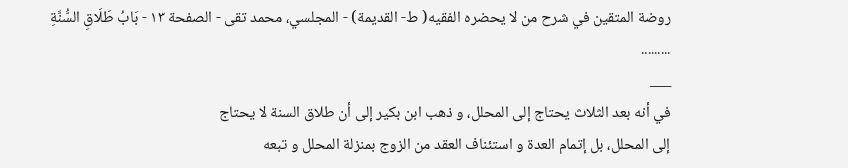روضة المتقين في شرح من لا يحضره الفقيه( ط- القديمة) - المجلسي، محمد تقى - الصفحة ١٣ - بَابُ طَلَاقِ السُّنَّةِ
.........
___
في أنه بعد الثلاث يحتاج إلى المحلل، و ذهب ابن بكير إلى أن طلاق السنة لا يحتاج
إلى المحلل، بل إتمام العدة و استئناف العقد من الزوج بمنزلة المحلل و تبعه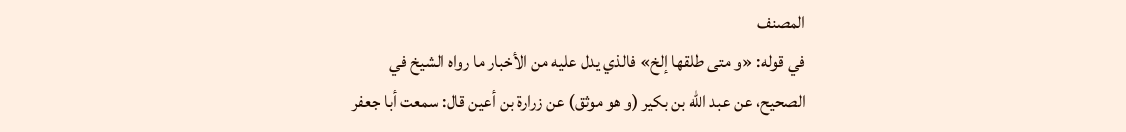المصنف
في قوله: «و متى طلقها إلخ» فالذي يدل عليه من الأخبار ما رواه الشيخ في
الصحيح، عن عبد الله بن بكير (و هو موثق) عن زرارة بن أعين قال: سمعت أبا جعفر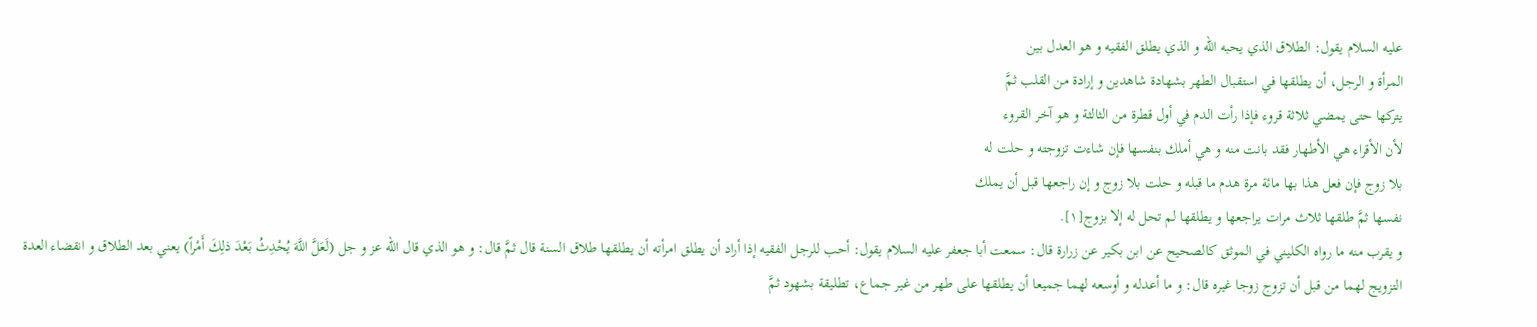عليه السلام يقول: الطلاق الذي يحبه الله و الذي يطلق الفقيه و هو العدل بين
المرأة و الرجل، أن يطلقها في استقبال الطهر بشهادة شاهدين و إرادة من القلب ثمَّ
يتركها حتى يمضي ثلاثة قروء فإذا رأت الدم في أول قطرة من الثالثة و هو آخر القروء
لأن الأقراء هي الأطهار فقد بانت منه و هي أملك بنفسها فإن شاءت تزوجته و حلت له
بلا زوج فإن فعل هذا بها مائة مرة هدم ما قبله و حلت بلا زوج و إن راجعها قبل أن يملك
نفسها ثمَّ طلقها ثلاث مرات يراجعها و يطلقها لم تحل له إلا بزوج[١].
و يقرب منه ما رواه الكليني في الموثق كالصحيح عن ابن بكير عن زرارة قال: سمعت أبا جعفر عليه السلام يقول: أحب للرجل الفقيه إذا أراد أن يطلق امرأته أن يطلقها طلاق السنة قال ثمَّ قال: و هو الذي قال الله عز و جل (لَعَلَّ اللَّهَ يُحْدِثُ بَعْدَ ذلِكَ أَمْراً) يعني بعد الطلاق و انقضاء العدة التزويج لهما من قبل أن تزوج زوجا غيره قال: و ما أعدله و أوسعه لهما جميعا أن يطلقها على طهر من غير جماع، تطليقة بشهود ثمَّ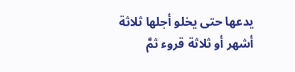يدعها حتى يخلو أجلها ثلاثة أشهر أو ثلاثة قروء ثمَّ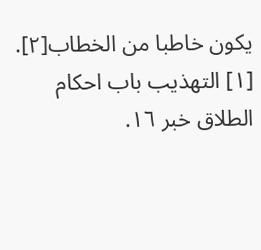يكون خاطبا من الخطاب[٢].
[١] التهذيب باب احكام الطلاق خبر ١٦.